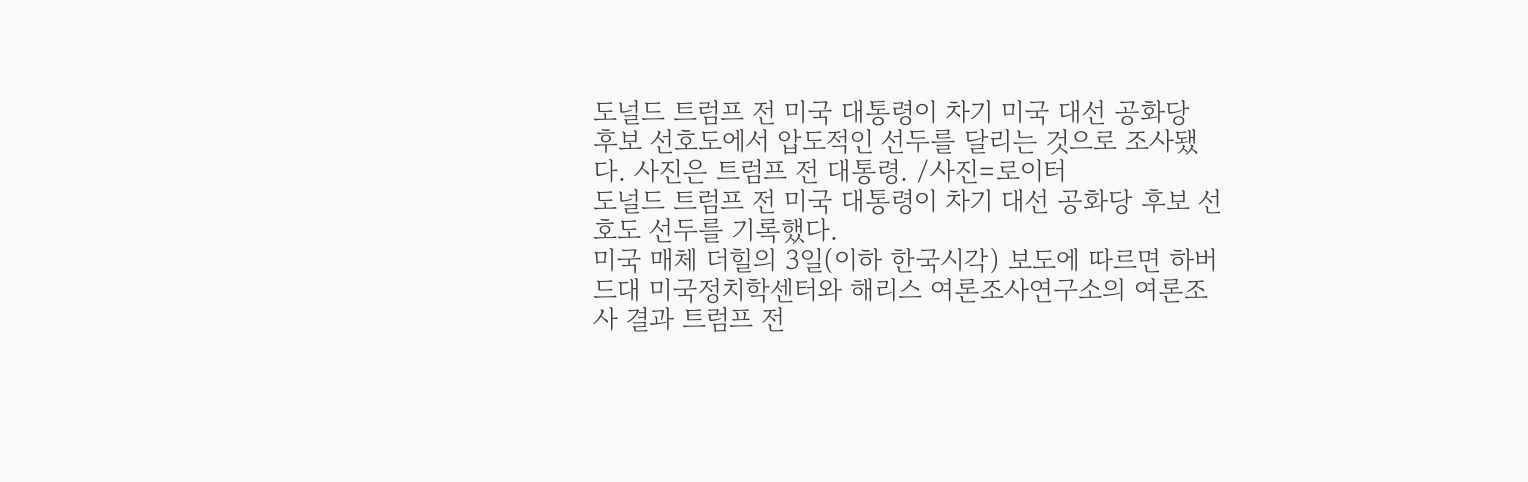도널드 트럼프 전 미국 대통령이 차기 미국 대선 공화당 후보 선호도에서 압도적인 선두를 달리는 것으로 조사됐다. 사진은 트럼프 전 대통령. /사진=로이터
도널드 트럼프 전 미국 대통령이 차기 대선 공화당 후보 선호도 선두를 기록했다.
미국 매체 더힐의 3일(이하 한국시각) 보도에 따르면 하버드대 미국정치학센터와 해리스 여론조사연구소의 여론조사 결과 트럼프 전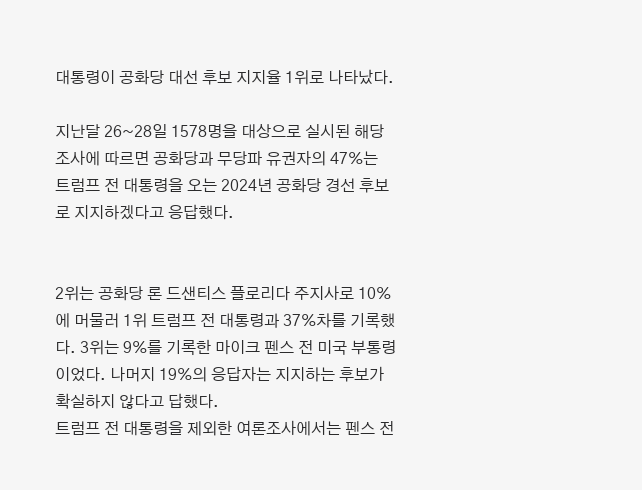대통령이 공화당 대선 후보 지지율 1위로 나타났다.

지난달 26~28일 1578명을 대상으로 실시된 해당 조사에 따르면 공화당과 무당파 유권자의 47%는 트럼프 전 대통령을 오는 2024년 공화당 경선 후보로 지지하겠다고 응답했다.


2위는 공화당 론 드샌티스 플로리다 주지사로 10%에 머물러 1위 트럼프 전 대통령과 37%차를 기록했다. 3위는 9%를 기록한 마이크 펜스 전 미국 부통령이었다. 나머지 19%의 응답자는 지지하는 후보가 확실하지 않다고 답했다.
트럼프 전 대통령을 제외한 여론조사에서는 펜스 전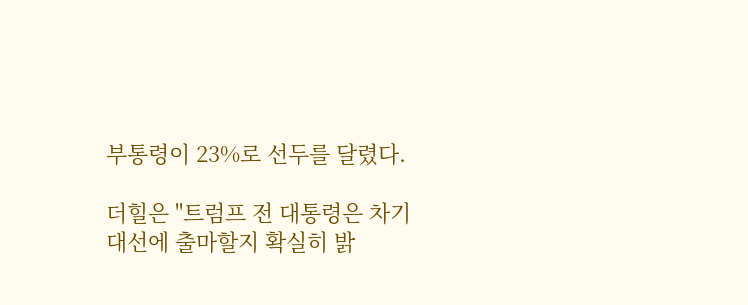부통령이 23%로 선두를 달렸다.

더힐은 "트럼프 전 대통령은 차기 대선에 출마할지 확실히 밝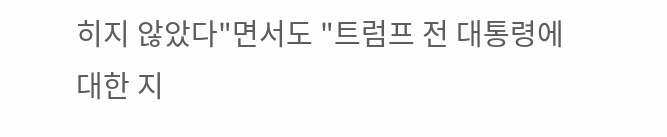히지 않았다"면서도 "트럼프 전 대통령에 대한 지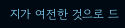지가 여전한 것으로 드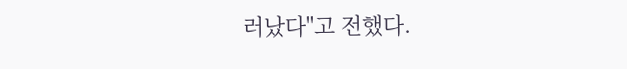러났다"고 전했다.